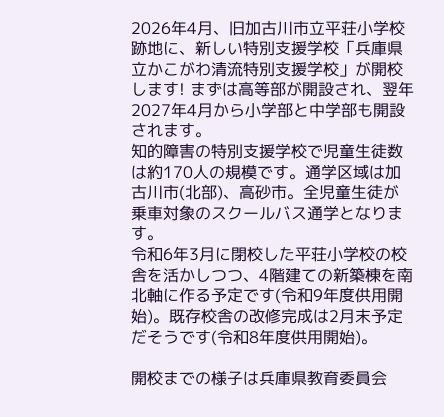2026年4月、旧加古川市立平荘小学校跡地に、新しい特別支援学校「兵庫県立かこがわ清流特別支援学校」が開校します! まずは高等部が開設され、翌年2027年4月から小学部と中学部も開設されます。
知的障害の特別支援学校で児童生徒数は約170人の規模です。通学区域は加古川市(北部)、高砂市。全児童生徒が乗車対象のスクールバス通学となります。
令和6年3月に閉校した平荘小学校の校舎を活かしつつ、4階建ての新築棟を南北軸に作る予定です(令和9年度供用開始)。既存校舎の改修完成は2月末予定だそうです(令和8年度供用開始)。

開校までの様子は兵庫県教育委員会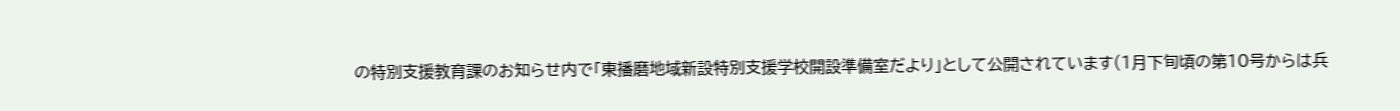の特別支援教育課のお知らせ内で「東播磨地域新設特別支援学校開設準備室だより」として公開されています(1月下旬頃の第10号からは兵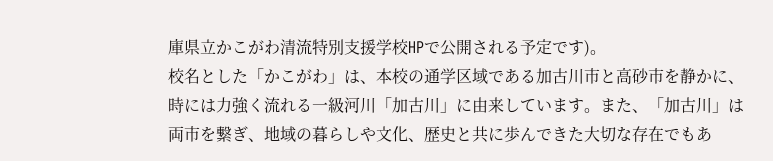庫県立かこがわ清流特別支援学校HPで公開される予定です)。
校名とした「かこがわ」は、本校の通学区域である加古川市と高砂市を静かに、時には力強く流れる一級河川「加古川」に由来しています。また、「加古川」は両市を繋ぎ、地域の暮らしや文化、歴史と共に歩んできた大切な存在でもあ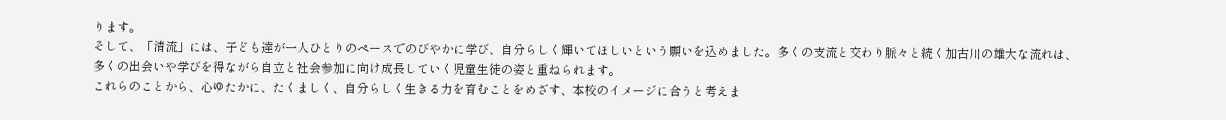ります。
そして、「清流」には、子ども達が一人ひとりのペースでのびやかに学び、自分らしく輝いてほしいという願いを込めました。多くの支流と交わり脈々と続く加古川の雄大な流れは、多くの出会いや学びを得ながら自立と社会参加に向け成長していく児童生徒の姿と重ねられます。
これらのことから、心ゆたかに、たくましく、自分らしく生きる力を育むことをめざす、本校のイメージに合うと考えま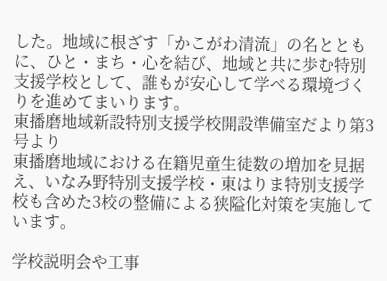した。地域に根ざす「かこがわ清流」の名とともに、ひと・まち・心を結び、地域と共に歩む特別支援学校として、誰もが安心して学べる環境づくりを進めてまいります。
東播磨地域新設特別支援学校開設準備室だより第3号より
東播磨地域における在籍児童生徒数の増加を見据え、いなみ野特別支援学校・東はりま特別支援学校も含めた3校の整備による狭隘化対策を実施しています。

学校説明会や工事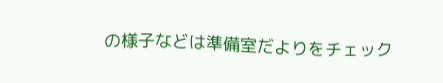の様子などは準備室だよりをチェック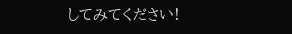してみてください!